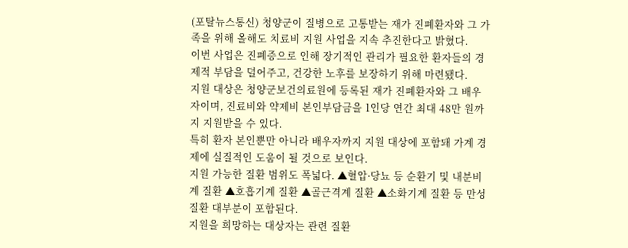(포탈뉴스통신) 청양군이 질병으로 고통받는 재가 진폐환자와 그 가족을 위해 올해도 치료비 지원 사업을 지속 추진한다고 밝혔다.
이번 사업은 진폐증으로 인해 장기적인 관리가 필요한 환자들의 경제적 부담을 덜어주고, 건강한 노후를 보장하기 위해 마련됐다.
지원 대상은 청양군보건의료원에 등록된 재가 진폐환자와 그 배우자이며, 진료비와 약제비 본인부담금을 1인당 연간 최대 48만 원까지 지원받을 수 있다.
특히 환자 본인뿐만 아니라 배우자까지 지원 대상에 포함돼 가계 경제에 실질적인 도움이 될 것으로 보인다.
지원 가능한 질환 범위도 폭넓다. ▲혈압·당뇨 등 순환기 및 내분비계 질환 ▲호흡기계 질환 ▲골근격계 질환 ▲소화기계 질환 등 만성질환 대부분이 포함된다.
지원을 희망하는 대상자는 관련 질환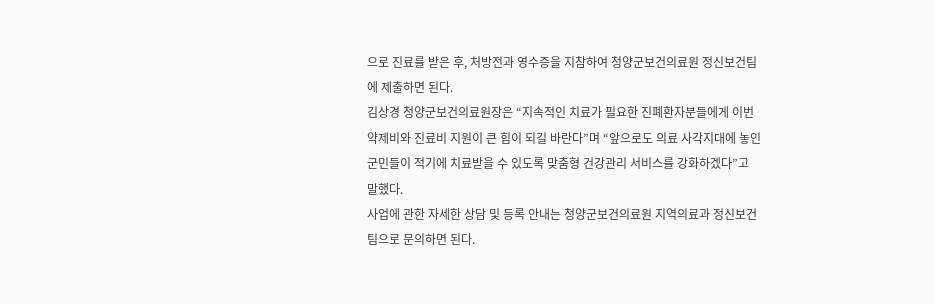으로 진료를 받은 후, 처방전과 영수증을 지참하여 청양군보건의료원 정신보건팀에 제출하면 된다.
김상경 청양군보건의료원장은 “지속적인 치료가 필요한 진폐환자분들에게 이번 약제비와 진료비 지원이 큰 힘이 되길 바란다”며 “앞으로도 의료 사각지대에 놓인 군민들이 적기에 치료받을 수 있도록 맞춤형 건강관리 서비스를 강화하겠다”고 말했다.
사업에 관한 자세한 상담 및 등록 안내는 청양군보건의료원 지역의료과 정신보건팀으로 문의하면 된다.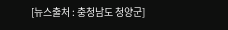[뉴스출처 : 충청남도 청양군]